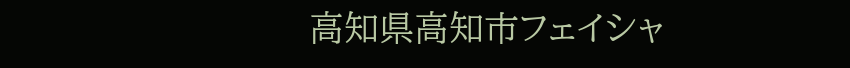高知県高知市フェイシャ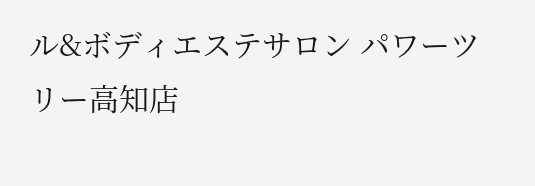ル&ボディエステサロン パワーツリー高知店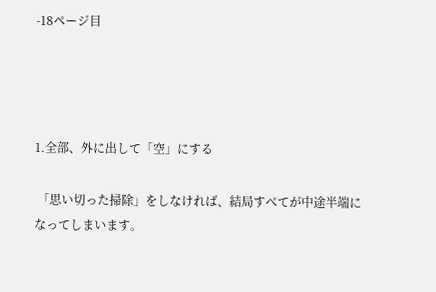-18ページ目




1.全部、外に出して「空」にする

 「思い切った掃除」をしなければ、結局すべてが中途半端になってしまいます。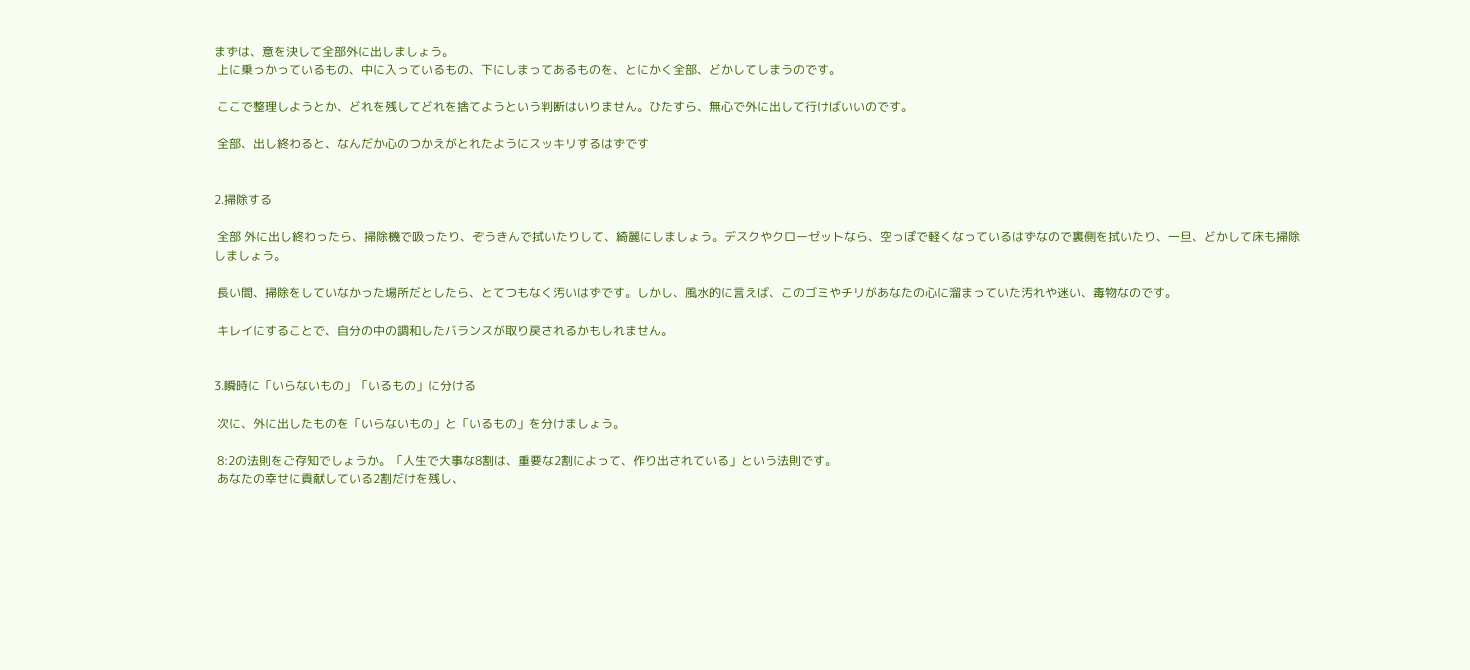まずは、意を決して全部外に出しましょう。
 上に乗っかっているもの、中に入っているもの、下にしまってあるものを、とにかく全部、どかしてしまうのです。

 ここで整理しようとか、どれを残してどれを捨てようという判断はいりません。ひたすら、無心で外に出して行けばいいのです。

 全部、出し終わると、なんだか心のつかえがとれたようにスッキリするはずです


2.掃除する

 全部 外に出し終わったら、掃除機で吸ったり、ぞうきんで拭いたりして、綺麗にしましょう。デスクやクローゼットなら、空っぽで軽くなっているはずなので裏側を拭いたり、一旦、どかして床も掃除しましょう。

 長い間、掃除をしていなかった場所だとしたら、とてつもなく汚いはずです。しかし、風水的に言えば、このゴミやチリがあなたの心に溜まっていた汚れや迷い、毒物なのです。

 キレイにすることで、自分の中の調和したバランスが取り戻されるかもしれません。


3.瞬時に「いらないもの」「いるもの」に分ける

 次に、外に出したものを「いらないもの」と「いるもの」を分けましょう。

 8:2の法則をご存知でしょうか。「人生で大事な8割は、重要な2割によって、作り出されている」という法則です。
 あなたの幸せに貢献している2割だけを残し、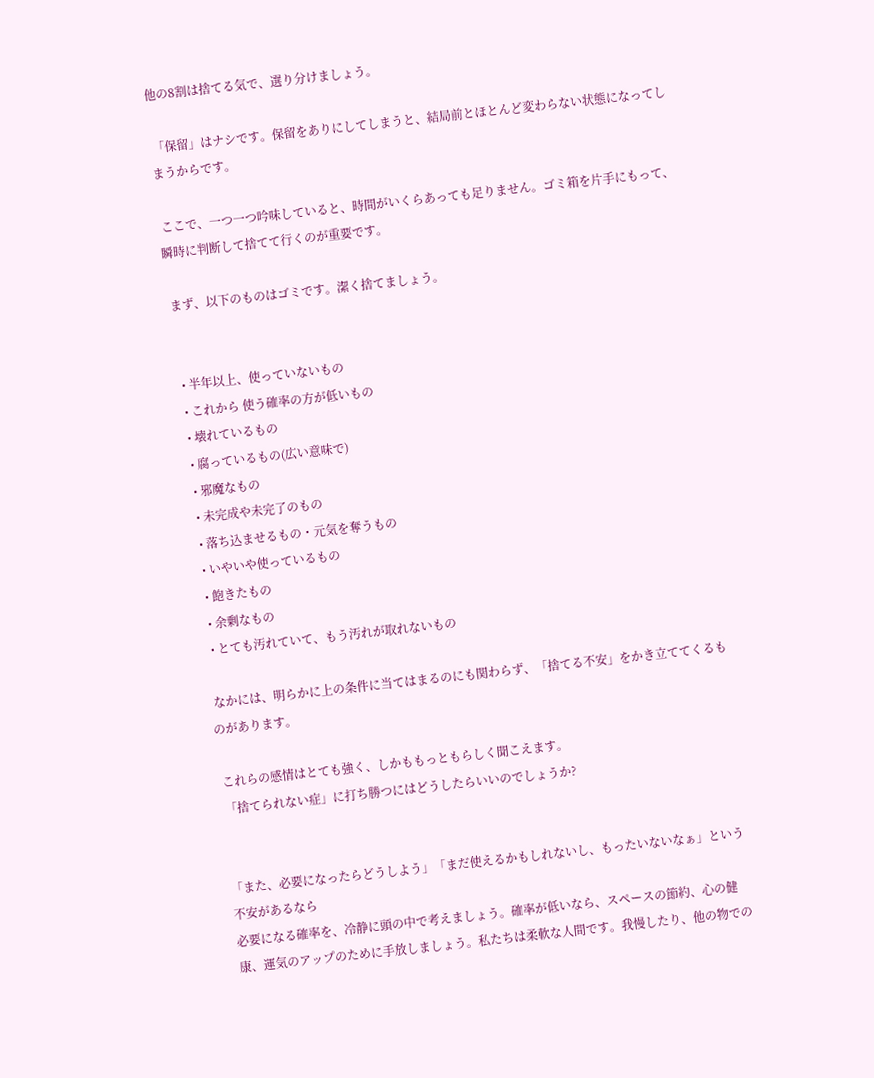他の8割は捨てる気で、選り分けましょう。

 「保留」はナシです。保留をありにしてしまうと、結局前とほとんど変わらない状態になってしまうからです。

 ここで、一つ一つ吟味していると、時間がいくらあっても足りません。ゴミ箱を片手にもって、瞬時に判断して捨てて行くのが重要です。

 まず、以下のものはゴミです。潔く捨てましょう。


  • 半年以上、使っていないもの
  • これから 使う確率の方が低いもの
  • 壊れているもの
  • 腐っているもの(広い意味で)
  • 邪魔なもの
  • 未完成や未完了のもの
  • 落ち込ませるもの・元気を奪うもの
  • いやいや使っているもの
  • 飽きたもの
  • 余剰なもの
  • とても汚れていて、もう汚れが取れないもの

 なかには、明らかに上の条件に当てはまるのにも関わらず、「捨てる不安」をかき立ててくるものがあります。

 これらの感情はとても強く、しかももっともらしく聞こえます。
 「捨てられない症」に打ち勝つにはどうしたらいいのでしょうか?


「また、必要になったらどうしよう」「まだ使えるかもしれないし、もったいないなぁ」という不安があるなら
必要になる確率を、冷静に頭の中で考えましょう。確率が低いなら、スペースの節約、心の健康、運気のアップのために手放しましょう。私たちは柔軟な人間です。我慢したり、他の物での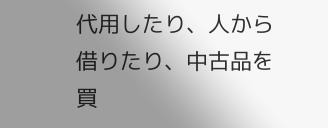代用したり、人から借りたり、中古品を買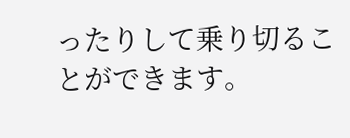ったりして乗り切ることができます。